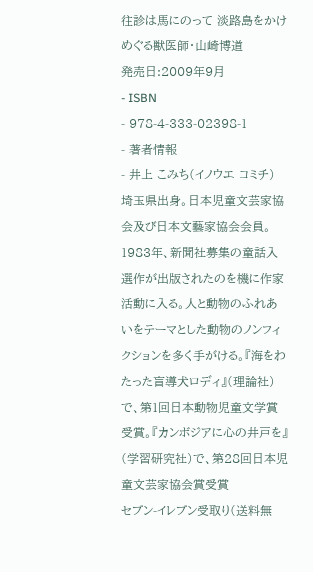往診は馬にのって 淡路島をかけめぐる獣医師・山崎博道
発売日:2009年9月
- ISBN
- 978-4-333-02398-1
- 著者情報
- 井上 こみち(イノウエ コミチ)
埼玉県出身。日本児童文芸家協会及び日本文藝家協会会員。1983年、新聞社募集の童話入選作が出版されたのを機に作家活動に入る。人と動物のふれあいをテーマとした動物のノンフィクションを多く手がける。『海をわたった盲導犬ロディ』(理論社)で、第1回日本動物児童文学賞受賞。『カンボジアに心の井戸を』(学習研究社)で、第28回日本児童文芸家協会賞受賞
セブン-イレブン受取り(送料無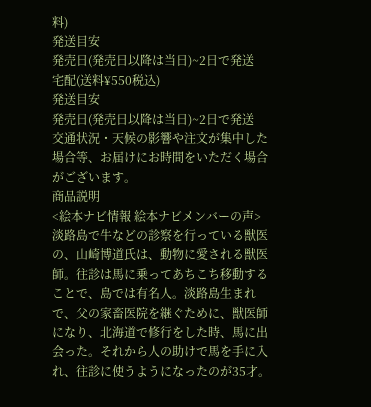料)
発送目安
発売日(発売日以降は当日)~2日で発送
宅配(送料¥550税込)
発送目安
発売日(発売日以降は当日)~2日で発送
交通状況・天候の影響や注文が集中した場合等、お届けにお時間をいただく場合がございます。
商品説明
<絵本ナビ情報 絵本ナビメンバーの声>
淡路島で牛などの診察を行っている獣医の、山崎博道氏は、動物に愛される獣医師。往診は馬に乗ってあちこち移動することで、島では有名人。淡路島生まれで、父の家畜医院を継ぐために、獣医師になり、北海道で修行をした時、馬に出会った。それから人の助けで馬を手に入れ、往診に使うようになったのが35才。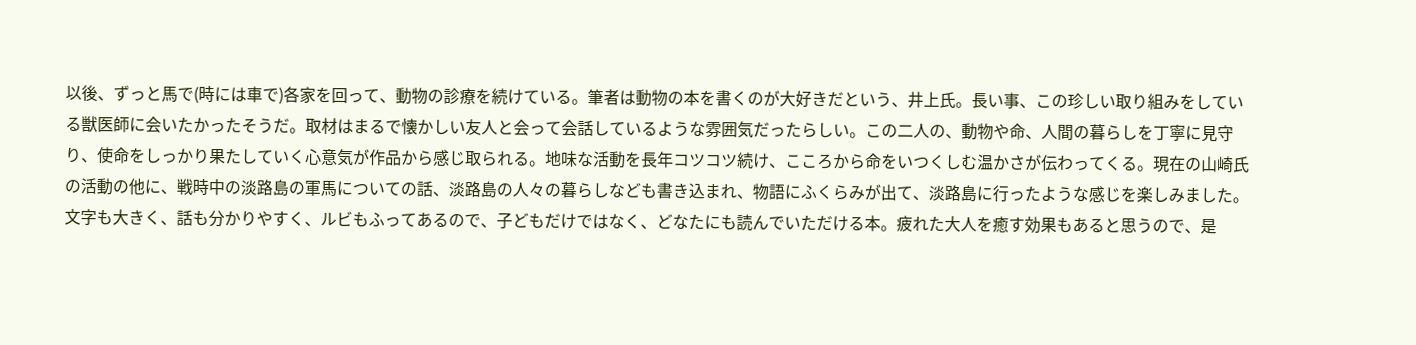以後、ずっと馬で(時には車で)各家を回って、動物の診療を続けている。筆者は動物の本を書くのが大好きだという、井上氏。長い事、この珍しい取り組みをしている獣医師に会いたかったそうだ。取材はまるで懐かしい友人と会って会話しているような雰囲気だったらしい。この二人の、動物や命、人間の暮らしを丁寧に見守り、使命をしっかり果たしていく心意気が作品から感じ取られる。地味な活動を長年コツコツ続け、こころから命をいつくしむ温かさが伝わってくる。現在の山崎氏の活動の他に、戦時中の淡路島の軍馬についての話、淡路島の人々の暮らしなども書き込まれ、物語にふくらみが出て、淡路島に行ったような感じを楽しみました。文字も大きく、話も分かりやすく、ルビもふってあるので、子どもだけではなく、どなたにも読んでいただける本。疲れた大人を癒す効果もあると思うので、是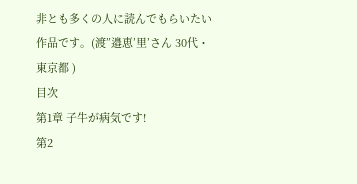非とも多くの人に読んでもらいたい作品です。(渡”邉恵’里’さん 30代・東京都 )
目次
第1章 子牛が病気です!
第2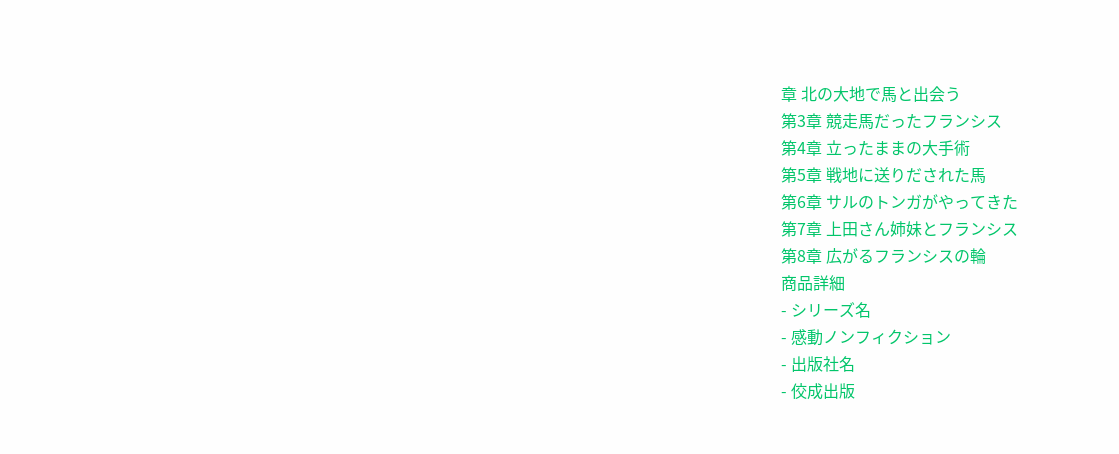章 北の大地で馬と出会う
第3章 競走馬だったフランシス
第4章 立ったままの大手術
第5章 戦地に送りだされた馬
第6章 サルのトンガがやってきた
第7章 上田さん姉妹とフランシス
第8章 広がるフランシスの輪
商品詳細
- シリーズ名
- 感動ノンフィクション
- 出版社名
- 佼成出版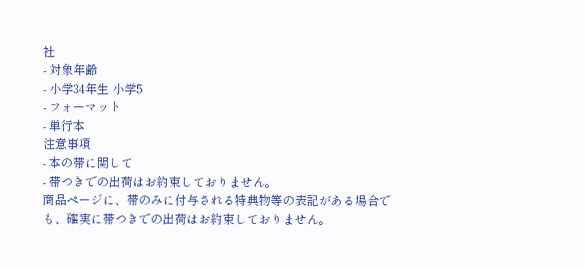社
- 対象年齢
- 小学34年生 小学5
- フォーマット
- 単行本
注意事項
- 本の帯に関して
- 帯つきでの出荷はお約束しておりません。
商品ページに、帯のみに付与される特典物等の表記がある場合でも、確実に帯つきでの出荷はお約束しておりません。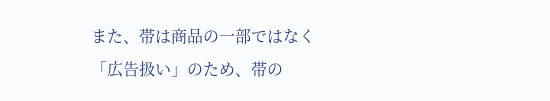また、帯は商品の一部ではなく「広告扱い」のため、帯の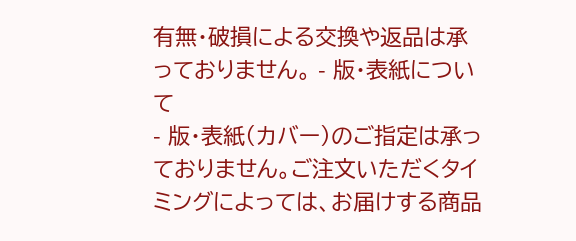有無・破損による交換や返品は承っておりません。 - 版・表紙について
- 版・表紙(カバー)のご指定は承っておりません。ご注文いただくタイミングによっては、お届けする商品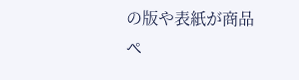の版や表紙が商品ペ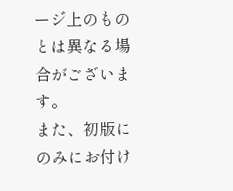ージ上のものとは異なる場合がございます。
また、初版にのみにお付け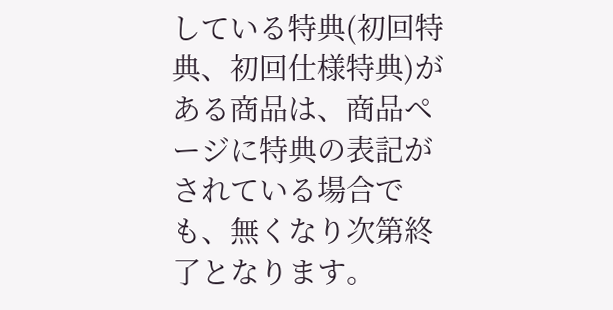している特典(初回特典、初回仕様特典)がある商品は、商品ページに特典の表記がされている場合でも、無くなり次第終了となります。